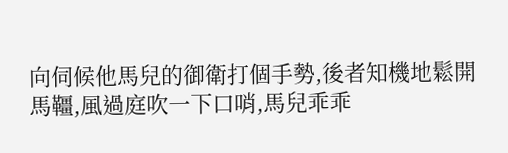向伺候他馬兒的御衛打個手勢,後者知機地鬆開馬韁,風過庭吹一下口哨,馬兒乖乖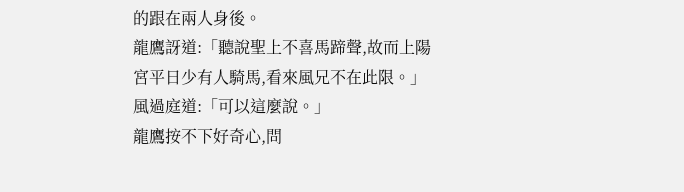的跟在兩人身後。
龍鷹訝道:「聽說聖上不喜馬蹄聲,故而上陽宮平日少有人騎馬,看來風兄不在此限。」
風過庭道:「可以這麼說。」
龍鷹按不下好奇心,問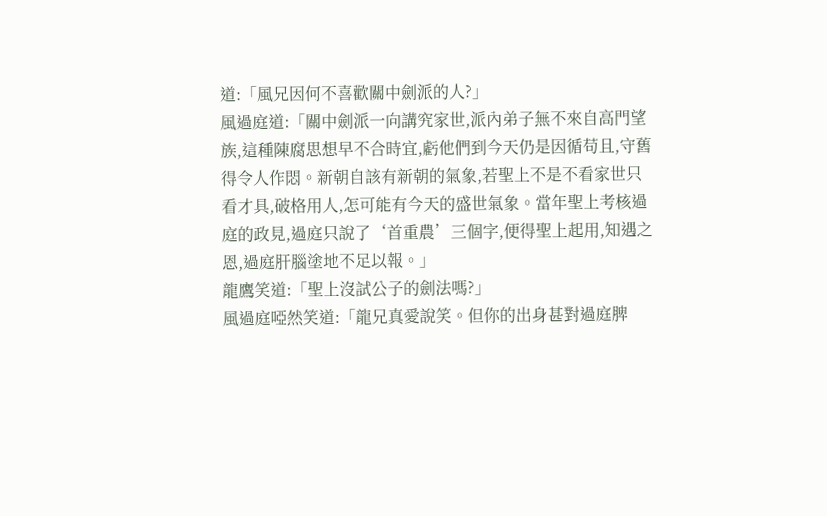道:「風兄因何不喜歡關中劍派的人?」
風過庭道:「關中劍派一向講究家世,派內弟子無不來自高門望族,這種陳腐思想早不合時宜,虧他們到今天仍是因循苟且,守舊得令人作悶。新朝自該有新朝的氣象,若聖上不是不看家世只看才具,破格用人,怎可能有今天的盛世氣象。當年聖上考核過庭的政見,過庭只說了‘首重農’三個字,便得聖上起用,知遇之恩,過庭肝腦塗地不足以報。」
龍鷹笑道:「聖上沒試公子的劍法嗎?」
風過庭啞然笑道:「龍兄真愛說笑。但你的出身甚對過庭脾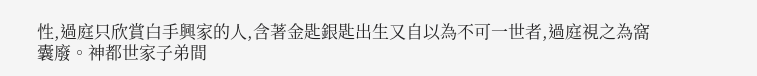性,過庭只欣賞白手興家的人,含著金匙銀匙出生又自以為不可一世者,過庭視之為窩囊廢。神都世家子弟間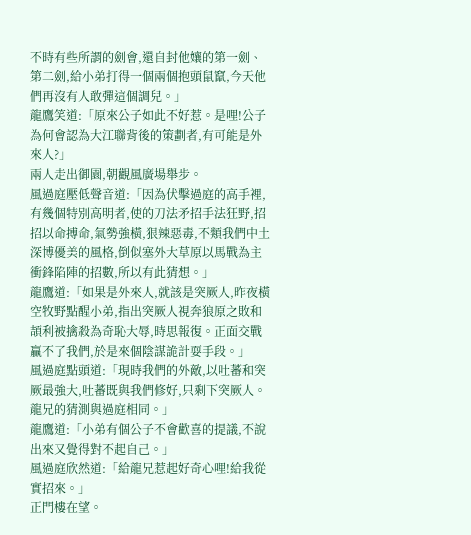不時有些所謂的劍會,還自封他孃的第一劍、第二劍,給小弟打得一個兩個抱頭鼠竄,今天他們再沒有人敢彈這個調兒。」
龍鷹笑道:「原來公子如此不好惹。是哩!公子為何會認為大江聯背後的策劃者,有可能是外來人?」
兩人走出御園,朝觀風廣場舉步。
風過庭壓低聲音道:「因為伏擊過庭的高手裡,有幾個特別高明者,使的刀法矛招手法狂野,招招以命搏命,氣勢強橫,狠辣惡毒,不類我們中土深博優美的風格,倒似塞外大草原以馬戰為主衝鋒陷陣的招數,所以有此猜想。」
龍鷹道:「如果是外來人,就該是突厥人,昨夜橫空牧野點醒小弟,指出突厥人視奔狼原之敗和頡利被擒殺為奇恥大辱,時思報復。正面交戰贏不了我們,於是來個陰謀詭計耍手段。」
風過庭點頭道:「現時我們的外敵,以吐蕃和突厥最強大,吐蕃既與我們修好,只剩下突厥人。龍兄的猜測與過庭相同。」
龍鷹道:「小弟有個公子不會歡喜的提議,不說出來又覺得對不起自己。」
風過庭欣然道:「給龍兄惹起好奇心哩!給我從實招來。」
正門樓在望。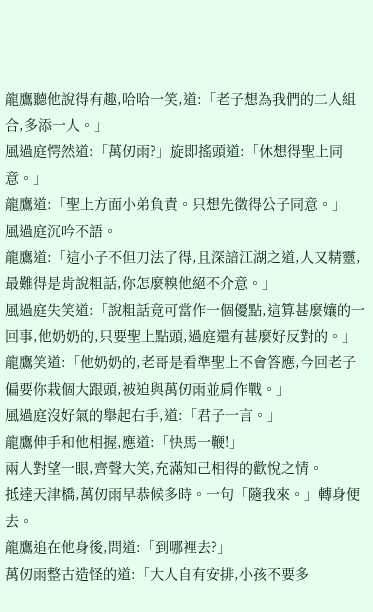龍鷹聽他說得有趣,哈哈一笑,道:「老子想為我們的二人組合,多添一人。」
風過庭愕然道:「萬仞雨?」旋即搖頭道:「休想得聖上同意。」
龍鷹道:「聖上方面小弟負責。只想先徵得公子同意。」
風過庭沉吟不語。
龍鷹道:「這小子不但刀法了得,且深諳江湖之道,人又精靈,最難得是肯說粗話,你怎麼糗他絕不介意。」
風過庭失笑道:「說粗話竟可當作一個優點,這算甚麼孃的一回事,他奶奶的,只要聖上點頭,過庭還有甚麼好反對的。」
龍鷹笑道:「他奶奶的,老哥是看準聖上不會答應,今回老子偏要你栽個大跟頭,被迫與萬仞雨並肩作戰。」
風過庭沒好氣的舉起右手,道:「君子一言。」
龍鷹伸手和他相握,應道:「快馬一鞭!」
兩人對望一眼,齊聲大笑,充滿知己相得的歡悅之情。
抵達天津橋,萬仞雨早恭候多時。一句「隨我來。」轉身便去。
龍鷹追在他身後,問道:「到哪裡去?」
萬仞雨整古造怪的道:「大人自有安排,小孩不要多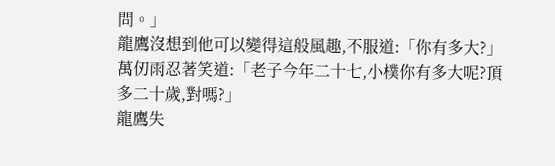問。」
龍鷹沒想到他可以變得這般風趣,不服道:「你有多大?」
萬仞雨忍著笑道:「老子今年二十七,小樸你有多大呢?頂多二十歲,對嗎?」
龍鷹失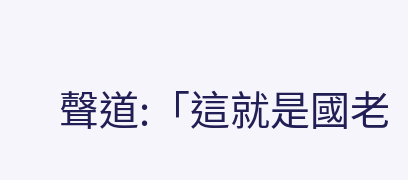聲道:「這就是國老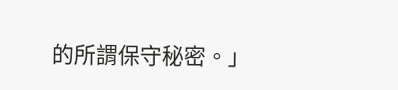的所謂保守秘密。」